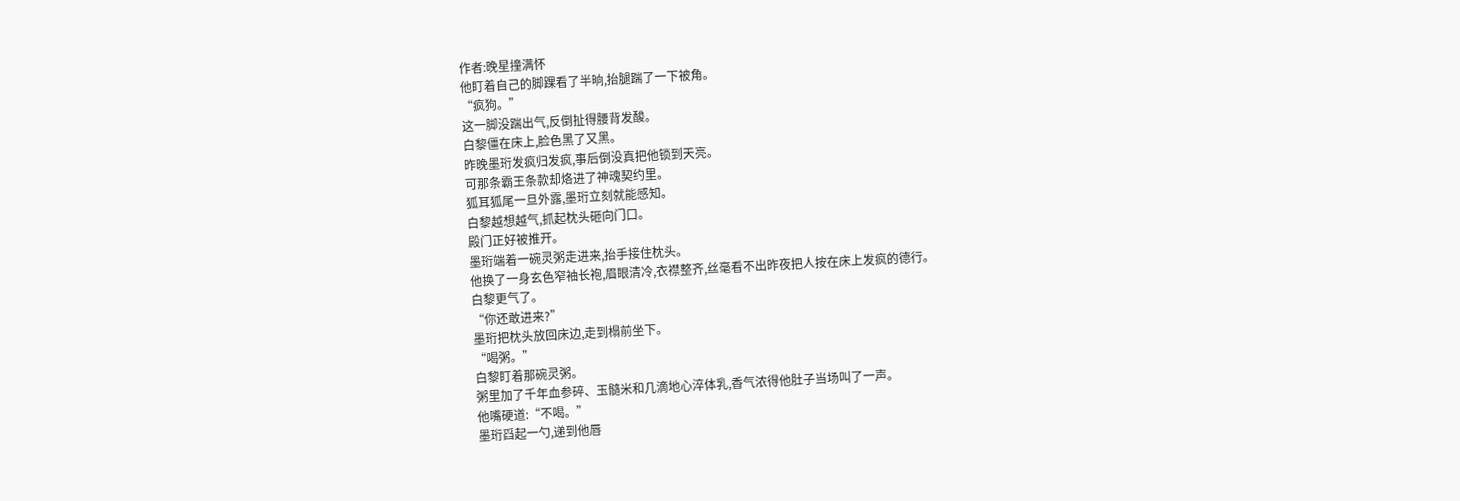作者:晚星撞满怀
他盯着自己的脚踝看了半晌,抬腿踹了一下被角。
“疯狗。”
这一脚没踹出气,反倒扯得腰背发酸。
白黎僵在床上,脸色黑了又黑。
昨晚墨珩发疯归发疯,事后倒没真把他锁到天亮。
可那条霸王条款却烙进了神魂契约里。
狐耳狐尾一旦外露,墨珩立刻就能感知。
白黎越想越气,抓起枕头砸向门口。
殿门正好被推开。
墨珩端着一碗灵粥走进来,抬手接住枕头。
他换了一身玄色窄袖长袍,眉眼清冷,衣襟整齐,丝毫看不出昨夜把人按在床上发疯的德行。
白黎更气了。
“你还敢进来?”
墨珩把枕头放回床边,走到榻前坐下。
“喝粥。”
白黎盯着那碗灵粥。
粥里加了千年血参碎、玉髓米和几滴地心淬体乳,香气浓得他肚子当场叫了一声。
他嘴硬道:“不喝。”
墨珩舀起一勺,递到他唇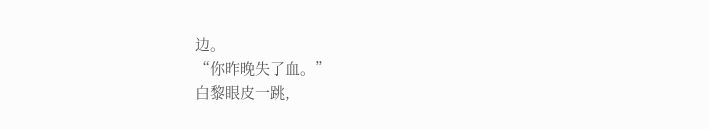边。
“你昨晚失了血。”
白黎眼皮一跳,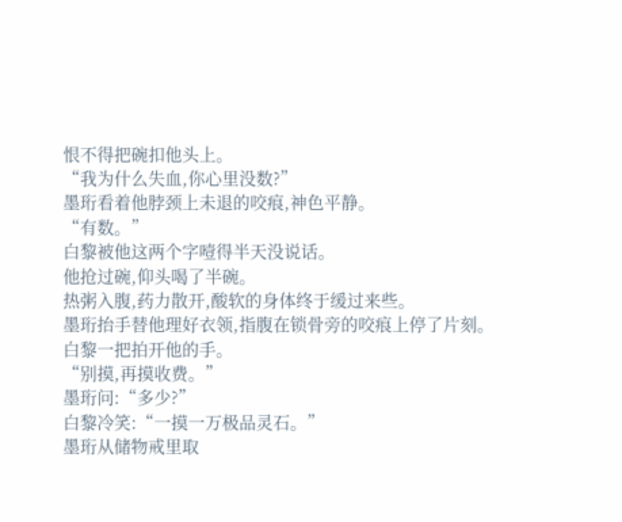恨不得把碗扣他头上。
“我为什么失血,你心里没数?”
墨珩看着他脖颈上未退的咬痕,神色平静。
“有数。”
白黎被他这两个字噎得半天没说话。
他抢过碗,仰头喝了半碗。
热粥入腹,药力散开,酸软的身体终于缓过来些。
墨珩抬手替他理好衣领,指腹在锁骨旁的咬痕上停了片刻。
白黎一把拍开他的手。
“别摸,再摸收费。”
墨珩问:“多少?”
白黎冷笑:“一摸一万极品灵石。”
墨珩从储物戒里取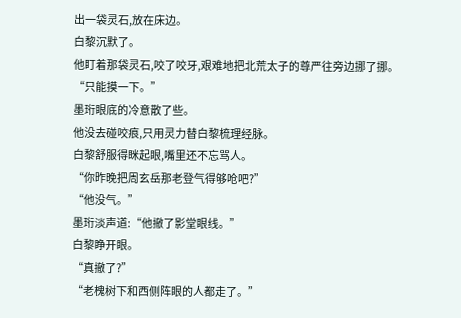出一袋灵石,放在床边。
白黎沉默了。
他盯着那袋灵石,咬了咬牙,艰难地把北荒太子的尊严往旁边挪了挪。
“只能摸一下。”
墨珩眼底的冷意散了些。
他没去碰咬痕,只用灵力替白黎梳理经脉。
白黎舒服得眯起眼,嘴里还不忘骂人。
“你昨晚把周玄岳那老登气得够呛吧?”
“他没气。”
墨珩淡声道:“他撤了影堂眼线。”
白黎睁开眼。
“真撤了?”
“老槐树下和西侧阵眼的人都走了。”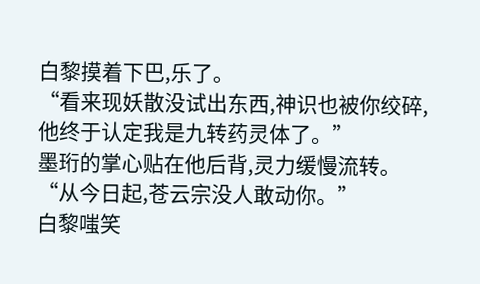白黎摸着下巴,乐了。
“看来现妖散没试出东西,神识也被你绞碎,他终于认定我是九转药灵体了。”
墨珩的掌心贴在他后背,灵力缓慢流转。
“从今日起,苍云宗没人敢动你。”
白黎嗤笑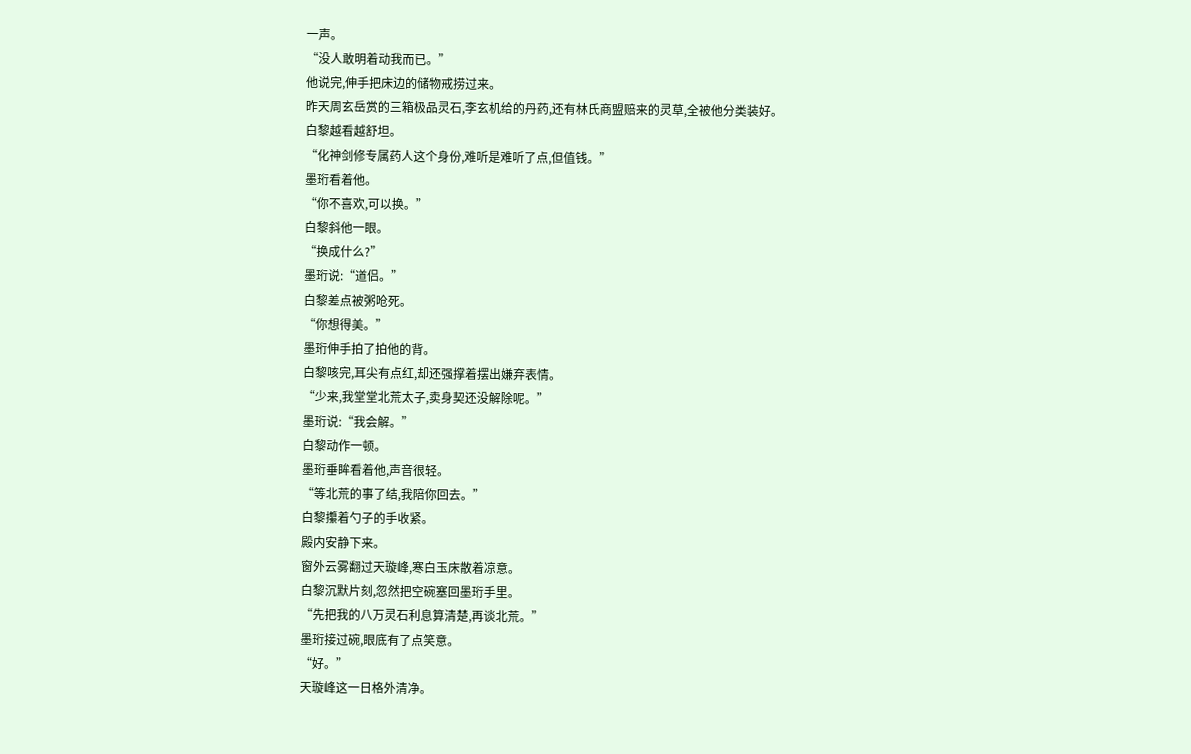一声。
“没人敢明着动我而已。”
他说完,伸手把床边的储物戒捞过来。
昨天周玄岳赏的三箱极品灵石,李玄机给的丹药,还有林氏商盟赔来的灵草,全被他分类装好。
白黎越看越舒坦。
“化神剑修专属药人这个身份,难听是难听了点,但值钱。”
墨珩看着他。
“你不喜欢,可以换。”
白黎斜他一眼。
“换成什么?”
墨珩说:“道侣。”
白黎差点被粥呛死。
“你想得美。”
墨珩伸手拍了拍他的背。
白黎咳完,耳尖有点红,却还强撑着摆出嫌弃表情。
“少来,我堂堂北荒太子,卖身契还没解除呢。”
墨珩说:“我会解。”
白黎动作一顿。
墨珩垂眸看着他,声音很轻。
“等北荒的事了结,我陪你回去。”
白黎攥着勺子的手收紧。
殿内安静下来。
窗外云雾翻过天璇峰,寒白玉床散着凉意。
白黎沉默片刻,忽然把空碗塞回墨珩手里。
“先把我的八万灵石利息算清楚,再谈北荒。”
墨珩接过碗,眼底有了点笑意。
“好。”
天璇峰这一日格外清净。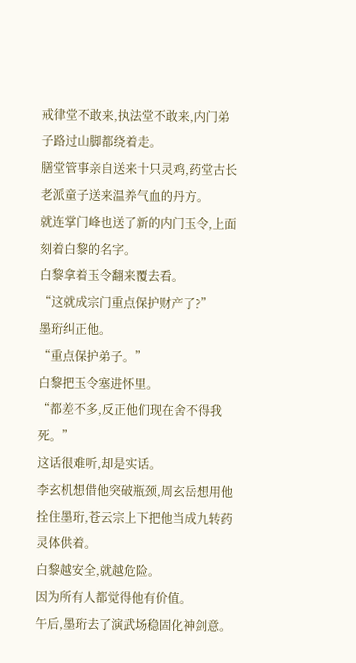戒律堂不敢来,执法堂不敢来,内门弟子路过山脚都绕着走。
膳堂管事亲自送来十只灵鸡,药堂古长老派童子送来温养气血的丹方。
就连掌门峰也送了新的内门玉令,上面刻着白黎的名字。
白黎拿着玉令翻来覆去看。
“这就成宗门重点保护财产了?”
墨珩纠正他。
“重点保护弟子。”
白黎把玉令塞进怀里。
“都差不多,反正他们现在舍不得我死。”
这话很难听,却是实话。
李玄机想借他突破瓶颈,周玄岳想用他拴住墨珩,苍云宗上下把他当成九转药灵体供着。
白黎越安全,就越危险。
因为所有人都觉得他有价值。
午后,墨珩去了演武场稳固化神剑意。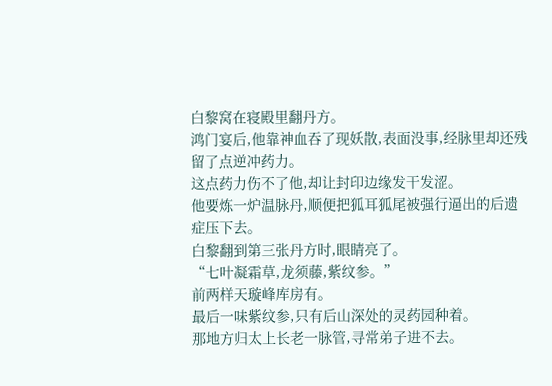白黎窝在寝殿里翻丹方。
鸿门宴后,他靠神血吞了现妖散,表面没事,经脉里却还残留了点逆冲药力。
这点药力伤不了他,却让封印边缘发干发涩。
他要炼一炉温脉丹,顺便把狐耳狐尾被强行逼出的后遗症压下去。
白黎翻到第三张丹方时,眼睛亮了。
“七叶凝霜草,龙须藤,紫纹参。”
前两样天璇峰库房有。
最后一味紫纹参,只有后山深处的灵药园种着。
那地方归太上长老一脉管,寻常弟子进不去。